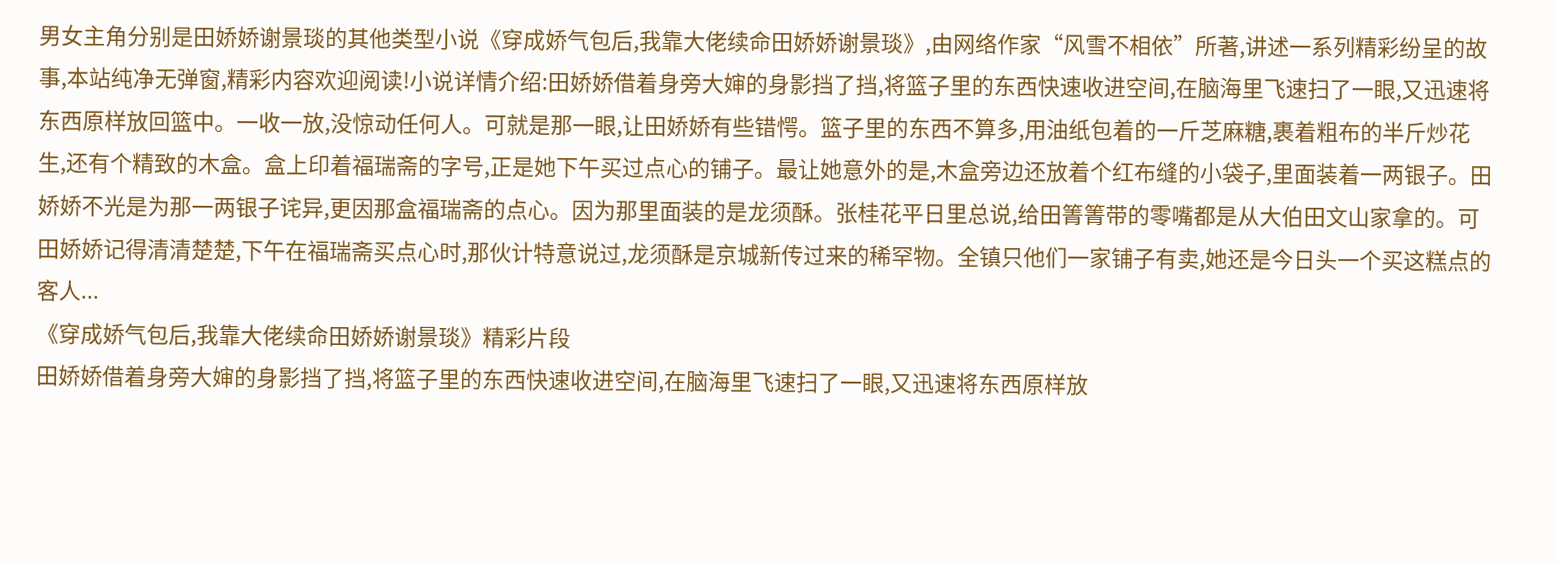男女主角分别是田娇娇谢景琰的其他类型小说《穿成娇气包后,我靠大佬续命田娇娇谢景琰》,由网络作家“风雪不相依”所著,讲述一系列精彩纷呈的故事,本站纯净无弹窗,精彩内容欢迎阅读!小说详情介绍:田娇娇借着身旁大婶的身影挡了挡,将篮子里的东西快速收进空间,在脑海里飞速扫了一眼,又迅速将东西原样放回篮中。一收一放,没惊动任何人。可就是那一眼,让田娇娇有些错愕。篮子里的东西不算多,用油纸包着的一斤芝麻糖,裹着粗布的半斤炒花生,还有个精致的木盒。盒上印着福瑞斋的字号,正是她下午买过点心的铺子。最让她意外的是,木盒旁边还放着个红布缝的小袋子,里面装着一两银子。田娇娇不光是为那一两银子诧异,更因那盒福瑞斋的点心。因为那里面装的是龙须酥。张桂花平日里总说,给田箐箐带的零嘴都是从大伯田文山家拿的。可田娇娇记得清清楚楚,下午在福瑞斋买点心时,那伙计特意说过,龙须酥是京城新传过来的稀罕物。全镇只他们一家铺子有卖,她还是今日头一个买这糕点的客人...
《穿成娇气包后,我靠大佬续命田娇娇谢景琰》精彩片段
田娇娇借着身旁大婶的身影挡了挡,将篮子里的东西快速收进空间,在脑海里飞速扫了一眼,又迅速将东西原样放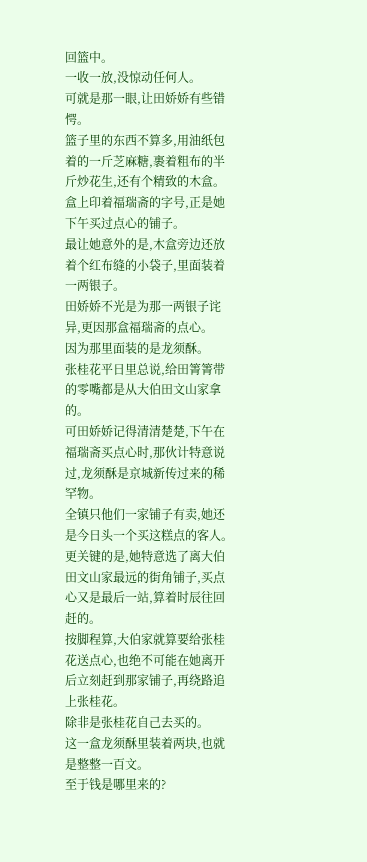回篮中。
一收一放,没惊动任何人。
可就是那一眼,让田娇娇有些错愕。
篮子里的东西不算多,用油纸包着的一斤芝麻糖,裹着粗布的半斤炒花生,还有个精致的木盒。
盒上印着福瑞斋的字号,正是她下午买过点心的铺子。
最让她意外的是,木盒旁边还放着个红布缝的小袋子,里面装着一两银子。
田娇娇不光是为那一两银子诧异,更因那盒福瑞斋的点心。
因为那里面装的是龙须酥。
张桂花平日里总说,给田箐箐带的零嘴都是从大伯田文山家拿的。
可田娇娇记得清清楚楚,下午在福瑞斋买点心时,那伙计特意说过,龙须酥是京城新传过来的稀罕物。
全镇只他们一家铺子有卖,她还是今日头一个买这糕点的客人。
更关键的是,她特意选了离大伯田文山家最远的街角铺子,买点心又是最后一站,算着时辰往回赶的。
按脚程算,大伯家就算要给张桂花送点心,也绝不可能在她离开后立刻赶到那家铺子,再绕路追上张桂花。
除非是张桂花自己去买的。
这一盒龙须酥里装着两块,也就是整整一百文。
至于钱是哪里来的?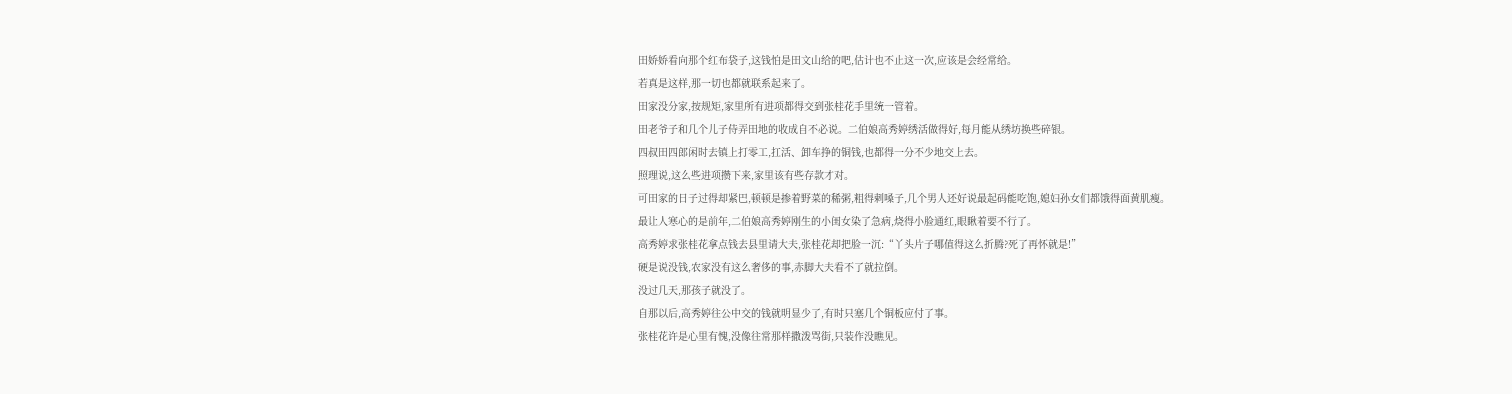田娇娇看向那个红布袋子,这钱怕是田文山给的吧,估计也不止这一次,应该是会经常给。
若真是这样,那一切也都就联系起来了。
田家没分家,按规矩,家里所有进项都得交到张桂花手里统一管着。
田老爷子和几个儿子侍弄田地的收成自不必说。二伯娘高秀婷绣活做得好,每月能从绣坊换些碎银。
四叔田四郎闲时去镇上打零工,扛活、卸车挣的铜钱,也都得一分不少地交上去。
照理说,这么些进项攒下来,家里该有些存款才对。
可田家的日子过得却紧巴,顿顿是掺着野菜的稀粥,粗得剌嗓子,几个男人还好说最起码能吃饱,媳妇孙女们都饿得面黄肌瘦。
最让人寒心的是前年,二伯娘高秀婷刚生的小闺女染了急病,烧得小脸通红,眼瞅着要不行了。
高秀婷求张桂花拿点钱去县里请大夫,张桂花却把脸一沉:“丫头片子哪值得这么折腾?死了再怀就是!”
硬是说没钱,农家没有这么奢侈的事,赤脚大夫看不了就拉倒。
没过几天,那孩子就没了。
自那以后,高秀婷往公中交的钱就明显少了,有时只塞几个铜板应付了事。
张桂花许是心里有愧,没像往常那样撒泼骂街,只装作没瞧见。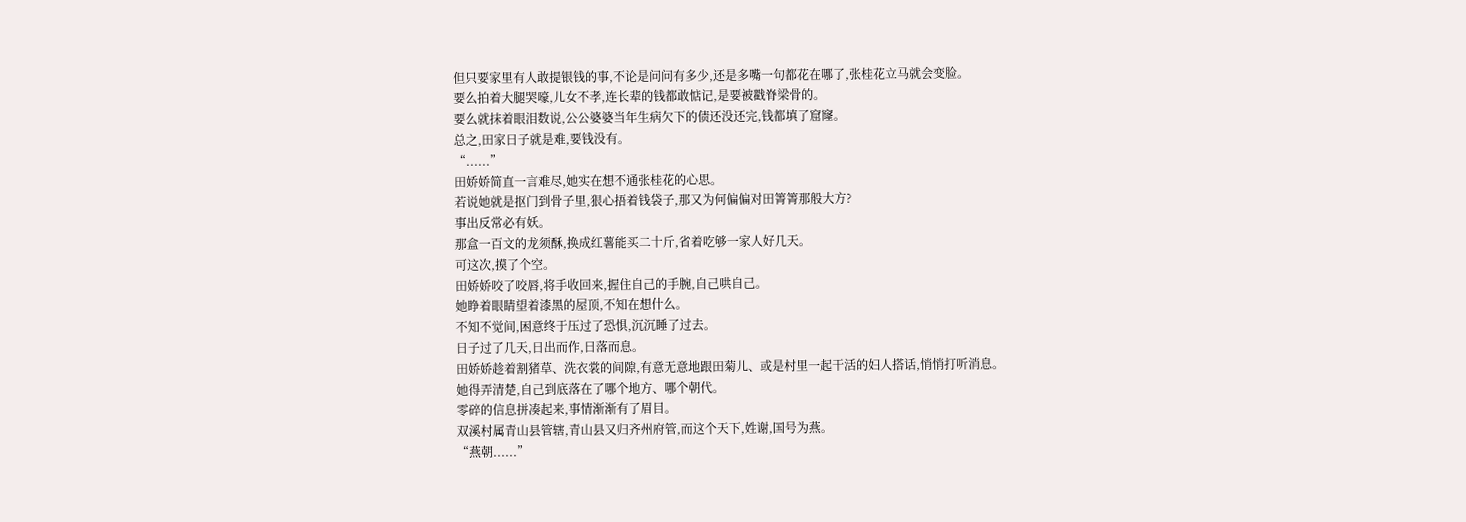但只要家里有人敢提银钱的事,不论是问问有多少,还是多嘴一句都花在哪了,张桂花立马就会变脸。
要么拍着大腿哭嚎,儿女不孝,连长辈的钱都敢惦记,是要被戳脊梁骨的。
要么就抹着眼泪数说,公公婆婆当年生病欠下的债还没还完,钱都填了窟窿。
总之,田家日子就是难,要钱没有。
“......”
田娇娇简直一言难尽,她实在想不通张桂花的心思。
若说她就是抠门到骨子里,狠心捂着钱袋子,那又为何偏偏对田箐箐那般大方?
事出反常必有妖。
那盒一百文的龙须酥,换成红薯能买二十斤,省着吃够一家人好几天。
可这次,摸了个空。
田娇娇咬了咬唇,将手收回来,握住自己的手腕,自己哄自己。
她睁着眼睛望着漆黑的屋顶,不知在想什么。
不知不觉间,困意终于压过了恐惧,沉沉睡了过去。
日子过了几天,日出而作,日落而息。
田娇娇趁着割猪草、洗衣裳的间隙,有意无意地跟田菊儿、或是村里一起干活的妇人搭话,悄悄打听消息。
她得弄清楚,自己到底落在了哪个地方、哪个朝代。
零碎的信息拼凑起来,事情渐渐有了眉目。
双溪村属青山县管辖,青山县又归齐州府管,而这个天下,姓谢,国号为燕。
“燕朝......”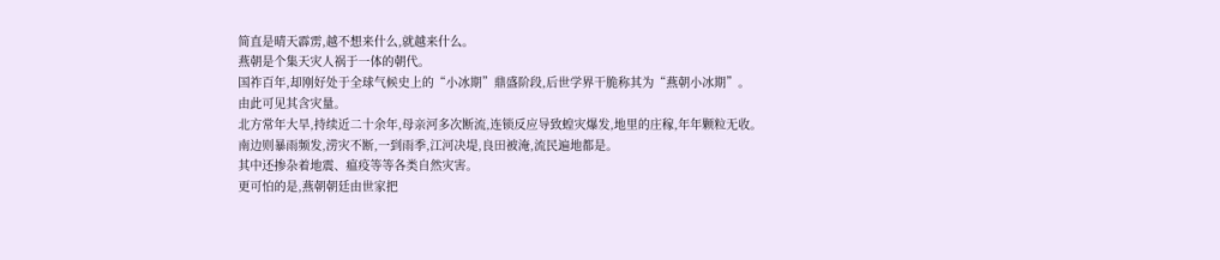简直是晴天霹雳,越不想来什么,就越来什么。
燕朝是个集天灾人祸于一体的朝代。
国祚百年,却刚好处于全球气候史上的“小冰期”鼎盛阶段,后世学界干脆称其为“燕朝小冰期”。
由此可见其含灾量。
北方常年大旱,持续近二十余年,母亲河多次断流,连锁反应导致蝗灾爆发,地里的庄稼,年年颗粒无收。
南边则暴雨频发,涝灾不断,一到雨季,江河决堤,良田被淹,流民遍地都是。
其中还掺杂着地震、瘟疫等等各类自然灾害。
更可怕的是,燕朝朝廷由世家把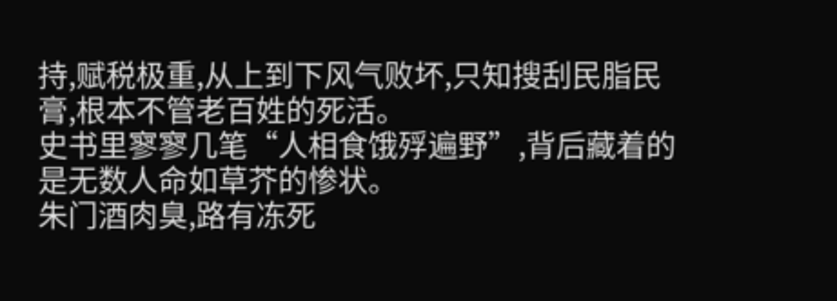持,赋税极重,从上到下风气败坏,只知搜刮民脂民膏,根本不管老百姓的死活。
史书里寥寥几笔“人相食饿殍遍野”,背后藏着的是无数人命如草芥的惨状。
朱门酒肉臭,路有冻死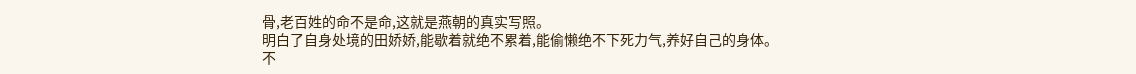骨,老百姓的命不是命,这就是燕朝的真实写照。
明白了自身处境的田娇娇,能歇着就绝不累着,能偷懒绝不下死力气,养好自己的身体。
不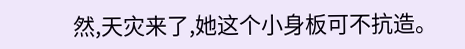然,天灾来了,她这个小身板可不抗造。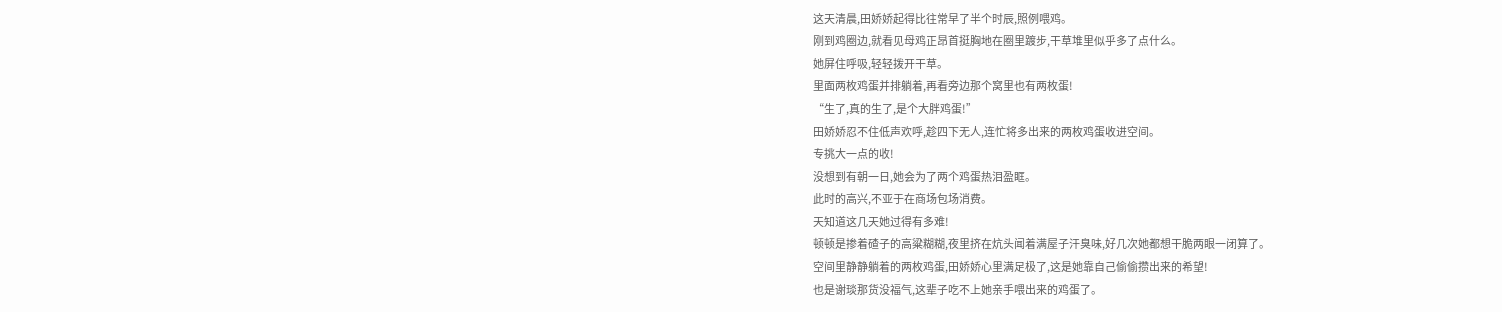这天清晨,田娇娇起得比往常早了半个时辰,照例喂鸡。
刚到鸡圈边,就看见母鸡正昂首挺胸地在圈里踱步,干草堆里似乎多了点什么。
她屏住呼吸,轻轻拨开干草。
里面两枚鸡蛋并排躺着,再看旁边那个窝里也有两枚蛋!
“生了,真的生了,是个大胖鸡蛋!”
田娇娇忍不住低声欢呼,趁四下无人,连忙将多出来的两枚鸡蛋收进空间。
专挑大一点的收!
没想到有朝一日,她会为了两个鸡蛋热泪盈眶。
此时的高兴,不亚于在商场包场消费。
天知道这几天她过得有多难!
顿顿是掺着碴子的高粱糊糊,夜里挤在炕头闻着满屋子汗臭味,好几次她都想干脆两眼一闭算了。
空间里静静躺着的两枚鸡蛋,田娇娇心里满足极了,这是她靠自己偷偷攒出来的希望!
也是谢琰那货没福气,这辈子吃不上她亲手喂出来的鸡蛋了。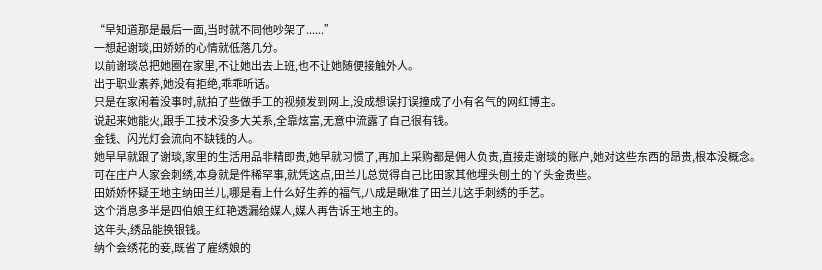“早知道那是最后一面,当时就不同他吵架了......”
一想起谢琰,田娇娇的心情就低落几分。
以前谢琰总把她圈在家里,不让她出去上班,也不让她随便接触外人。
出于职业素养,她没有拒绝,乖乖听话。
只是在家闲着没事时,就拍了些做手工的视频发到网上,没成想误打误撞成了小有名气的网红博主。
说起来她能火,跟手工技术没多大关系,全靠炫富,无意中流露了自己很有钱。
金钱、闪光灯会流向不缺钱的人。
她早早就跟了谢琰,家里的生活用品非精即贵,她早就习惯了,再加上采购都是佣人负责,直接走谢琰的账户,她对这些东西的昂贵,根本没概念。
可在庄户人家会刺绣,本身就是件稀罕事,就凭这点,田兰儿总觉得自己比田家其他埋头刨土的丫头金贵些。
田娇娇怀疑王地主纳田兰儿,哪是看上什么好生养的福气,八成是瞅准了田兰儿这手刺绣的手艺。
这个消息多半是四伯娘王红艳透漏给媒人,媒人再告诉王地主的。
这年头,绣品能换银钱。
纳个会绣花的妾,既省了雇绣娘的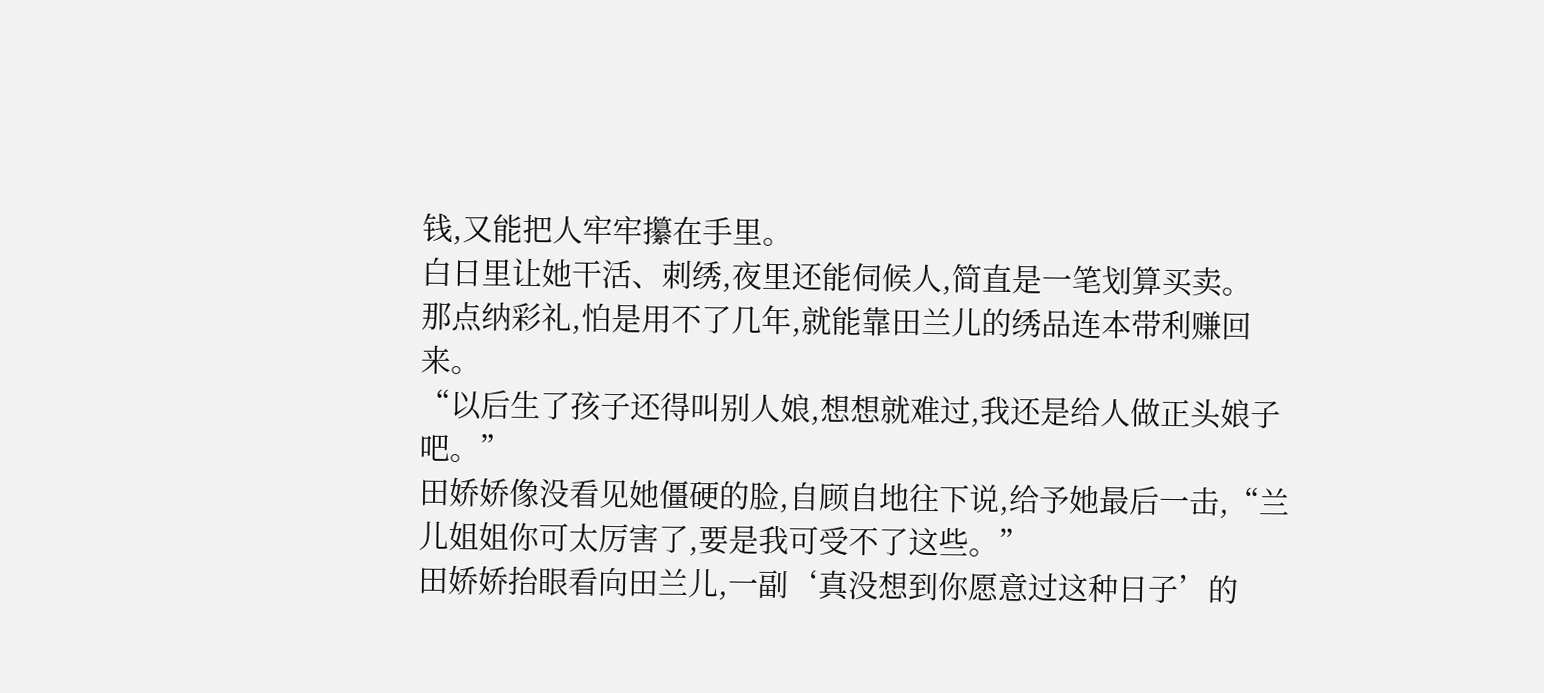钱,又能把人牢牢攥在手里。
白日里让她干活、刺绣,夜里还能伺候人,简直是一笔划算买卖。
那点纳彩礼,怕是用不了几年,就能靠田兰儿的绣品连本带利赚回来。
“以后生了孩子还得叫别人娘,想想就难过,我还是给人做正头娘子吧。”
田娇娇像没看见她僵硬的脸,自顾自地往下说,给予她最后一击,“兰儿姐姐你可太厉害了,要是我可受不了这些。”
田娇娇抬眼看向田兰儿,一副‘真没想到你愿意过这种日子’的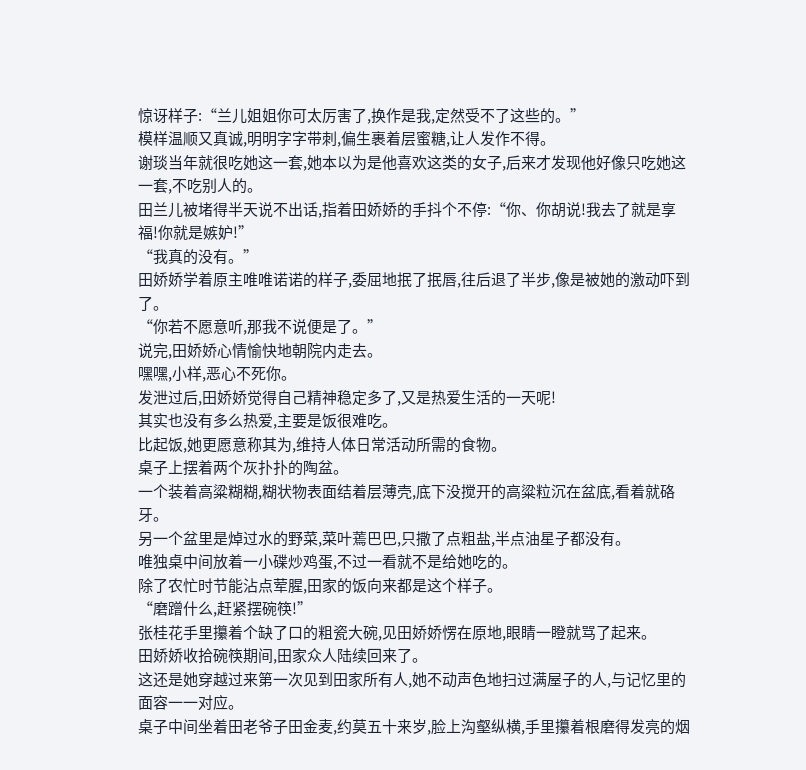惊讶样子:“兰儿姐姐你可太厉害了,换作是我,定然受不了这些的。”
模样温顺又真诚,明明字字带刺,偏生裹着层蜜糖,让人发作不得。
谢琰当年就很吃她这一套,她本以为是他喜欢这类的女子,后来才发现他好像只吃她这一套,不吃别人的。
田兰儿被堵得半天说不出话,指着田娇娇的手抖个不停:“你、你胡说!我去了就是享福!你就是嫉妒!”
“我真的没有。”
田娇娇学着原主唯唯诺诺的样子,委屈地抿了抿唇,往后退了半步,像是被她的激动吓到了。
“你若不愿意听,那我不说便是了。”
说完,田娇娇心情愉快地朝院内走去。
嘿嘿,小样,恶心不死你。
发泄过后,田娇娇觉得自己精神稳定多了,又是热爱生活的一天呢!
其实也没有多么热爱,主要是饭很难吃。
比起饭,她更愿意称其为,维持人体日常活动所需的食物。
桌子上摆着两个灰扑扑的陶盆。
一个装着高粱糊糊,糊状物表面结着层薄壳,底下没搅开的高粱粒沉在盆底,看着就硌牙。
另一个盆里是焯过水的野菜,菜叶蔫巴巴,只撒了点粗盐,半点油星子都没有。
唯独桌中间放着一小碟炒鸡蛋,不过一看就不是给她吃的。
除了农忙时节能沾点荤腥,田家的饭向来都是这个样子。
“磨蹭什么,赶紧摆碗筷!”
张桂花手里攥着个缺了口的粗瓷大碗,见田娇娇愣在原地,眼睛一瞪就骂了起来。
田娇娇收拾碗筷期间,田家众人陆续回来了。
这还是她穿越过来第一次见到田家所有人,她不动声色地扫过满屋子的人,与记忆里的面容一一对应。
桌子中间坐着田老爷子田金麦,约莫五十来岁,脸上沟壑纵横,手里攥着根磨得发亮的烟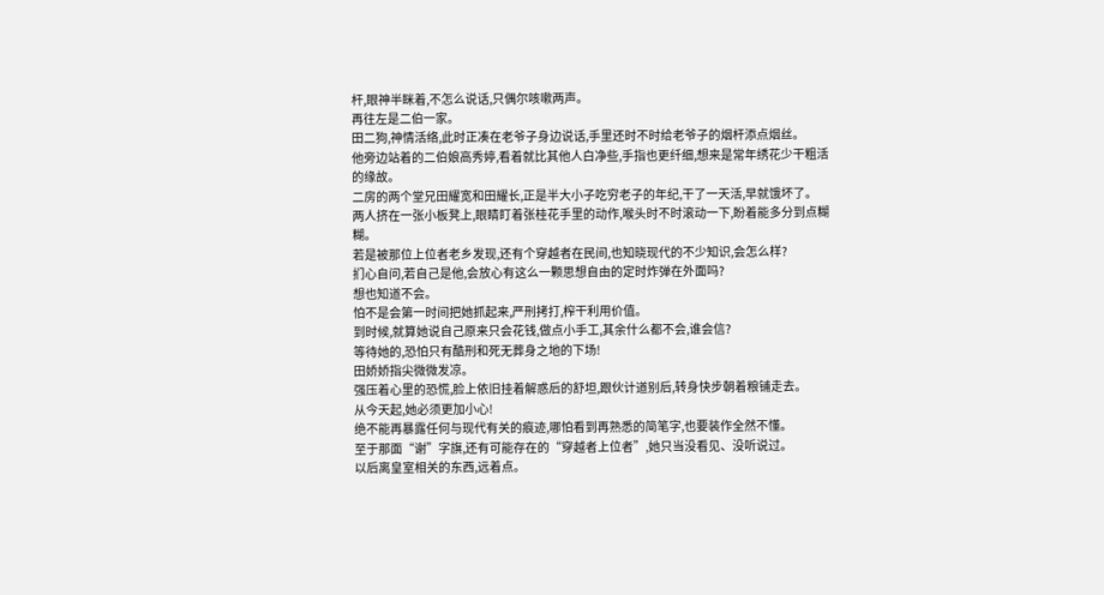杆,眼神半眯着,不怎么说话,只偶尔咳嗽两声。
再往左是二伯一家。
田二狗,神情活络,此时正凑在老爷子身边说话,手里还时不时给老爷子的烟杆添点烟丝。
他旁边站着的二伯娘高秀婷,看着就比其他人白净些,手指也更纤细,想来是常年绣花少干粗活的缘故。
二房的两个堂兄田耀宽和田耀长,正是半大小子吃穷老子的年纪,干了一天活,早就饿坏了。
两人挤在一张小板凳上,眼睛盯着张桂花手里的动作,喉头时不时滚动一下,盼着能多分到点糊糊。
若是被那位上位者老乡发现,还有个穿越者在民间,也知晓现代的不少知识,会怎么样?
扪心自问,若自己是他,会放心有这么一颗思想自由的定时炸弹在外面吗?
想也知道不会。
怕不是会第一时间把她抓起来,严刑拷打,榨干利用价值。
到时候,就算她说自己原来只会花钱,做点小手工,其余什么都不会,谁会信?
等待她的,恐怕只有酷刑和死无葬身之地的下场!
田娇娇指尖微微发凉。
强压着心里的恐慌,脸上依旧挂着解惑后的舒坦,跟伙计道别后,转身快步朝着粮铺走去。
从今天起,她必须更加小心!
绝不能再暴露任何与现代有关的痕迹,哪怕看到再熟悉的简笔字,也要装作全然不懂。
至于那面“谢”字旗,还有可能存在的“穿越者上位者”,她只当没看见、没听说过。
以后离皇室相关的东西,远着点。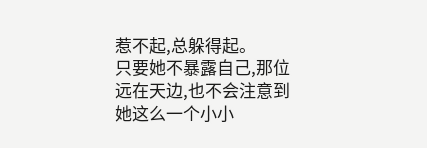惹不起,总躲得起。
只要她不暴露自己,那位远在天边,也不会注意到她这么一个小小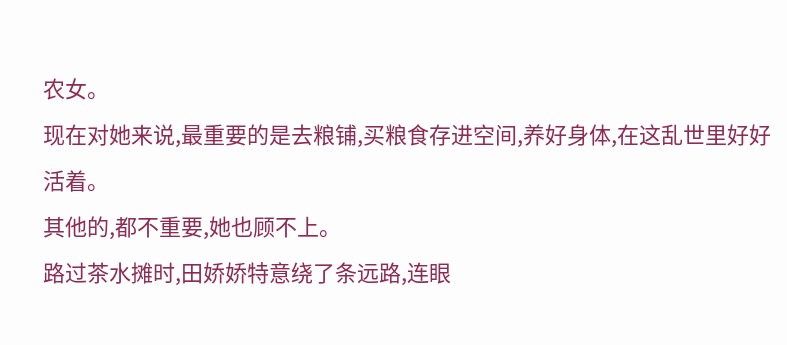农女。
现在对她来说,最重要的是去粮铺,买粮食存进空间,养好身体,在这乱世里好好活着。
其他的,都不重要,她也顾不上。
路过茶水摊时,田娇娇特意绕了条远路,连眼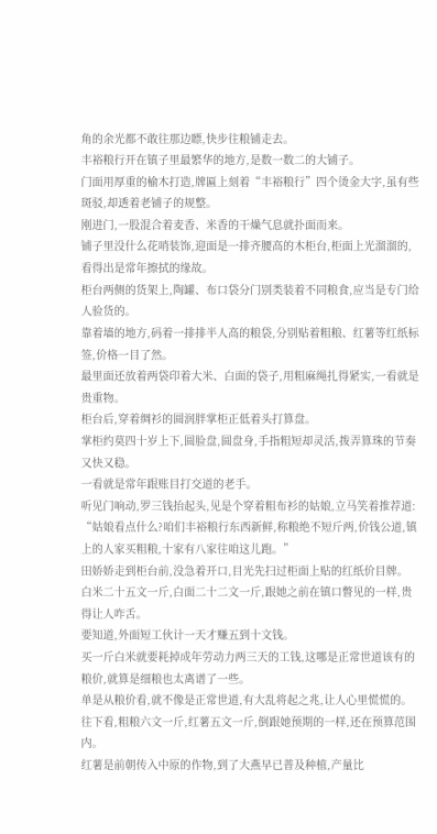角的余光都不敢往那边瞟,快步往粮铺走去。
丰裕粮行开在镇子里最繁华的地方,是数一数二的大铺子。
门面用厚重的榆木打造,牌匾上刻着“丰裕粮行”四个烫金大字,虽有些斑驳,却透着老铺子的规整。
刚进门,一股混合着麦香、米香的干燥气息就扑面而来。
铺子里没什么花哨装饰,迎面是一排齐腰高的木柜台,柜面上光溜溜的,看得出是常年擦拭的缘故。
柜台两侧的货架上,陶罐、布口袋分门别类装着不同粮食,应当是专门给人验货的。
靠着墙的地方,码着一排排半人高的粮袋,分别贴着粗粮、红薯等红纸标签,价格一目了然。
最里面还放着两袋印着大米、白面的袋子,用粗麻绳扎得紧实,一看就是贵重物。
柜台后,穿着绸衫的圆润胖掌柜正低着头打算盘。
掌柜约莫四十岁上下,圆脸盘,圆盘身,手指粗短却灵活,拨弄算珠的节奏又快又稳。
一看就是常年跟账目打交道的老手。
听见门响动,罗三钱抬起头,见是个穿着粗布衫的姑娘,立马笑着推荐道:
“姑娘看点什么?咱们丰裕粮行东西新鲜,称粮绝不短斤两,价钱公道,镇上的人家买粗粮,十家有八家往咱这儿跑。”
田娇娇走到柜台前,没急着开口,目光先扫过柜面上贴的红纸价目牌。
白米二十五文一斤,白面二十二文一斤,跟她之前在镇口瞥见的一样,贵得让人咋舌。
要知道,外面短工伙计一天才赚五到十文钱。
买一斤白米就要耗掉成年劳动力两三天的工钱,这哪是正常世道该有的粮价,就算是细粮也太离谱了一些。
单是从粮价看,就不像是正常世道,有大乱将起之兆,让人心里慌慌的。
往下看,粗粮六文一斤,红薯五文一斤,倒跟她预期的一样,还在预算范围内。
红薯是前朝传入中原的作物,到了大燕早已普及种植,产量比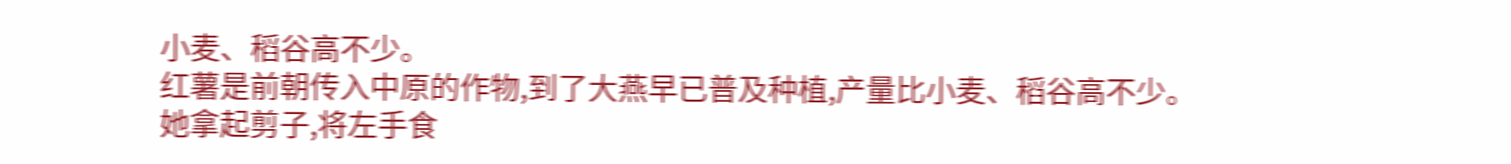小麦、稻谷高不少。
红薯是前朝传入中原的作物,到了大燕早已普及种植,产量比小麦、稻谷高不少。
她拿起剪子,将左手食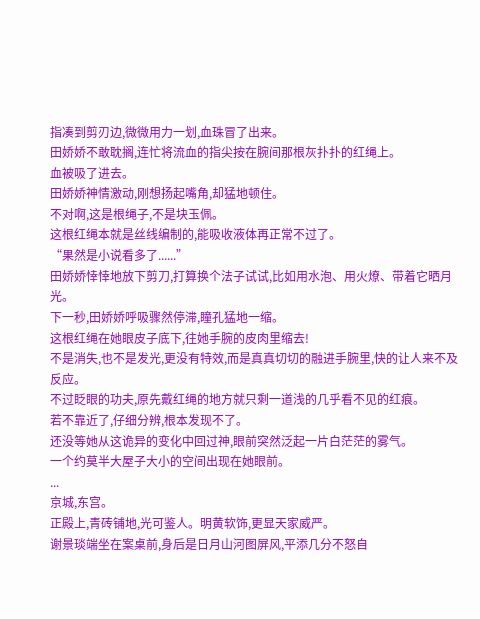指凑到剪刃边,微微用力一划,血珠冒了出来。
田娇娇不敢耽搁,连忙将流血的指尖按在腕间那根灰扑扑的红绳上。
血被吸了进去。
田娇娇神情激动,刚想扬起嘴角,却猛地顿住。
不对啊,这是根绳子,不是块玉佩。
这根红绳本就是丝线编制的,能吸收液体再正常不过了。
“果然是小说看多了......”
田娇娇悻悻地放下剪刀,打算换个法子试试,比如用水泡、用火燎、带着它晒月光。
下一秒,田娇娇呼吸骤然停滞,瞳孔猛地一缩。
这根红绳在她眼皮子底下,往她手腕的皮肉里缩去!
不是消失,也不是发光,更没有特效,而是真真切切的融进手腕里,快的让人来不及反应。
不过眨眼的功夫,原先戴红绳的地方就只剩一道浅的几乎看不见的红痕。
若不靠近了,仔细分辨,根本发现不了。
还没等她从这诡异的变化中回过神,眼前突然泛起一片白茫茫的雾气。
一个约莫半大屋子大小的空间出现在她眼前。
...
京城,东宫。
正殿上,青砖铺地,光可鉴人。明黄软饰,更显天家威严。
谢景琰端坐在案桌前,身后是日月山河图屏风,平添几分不怒自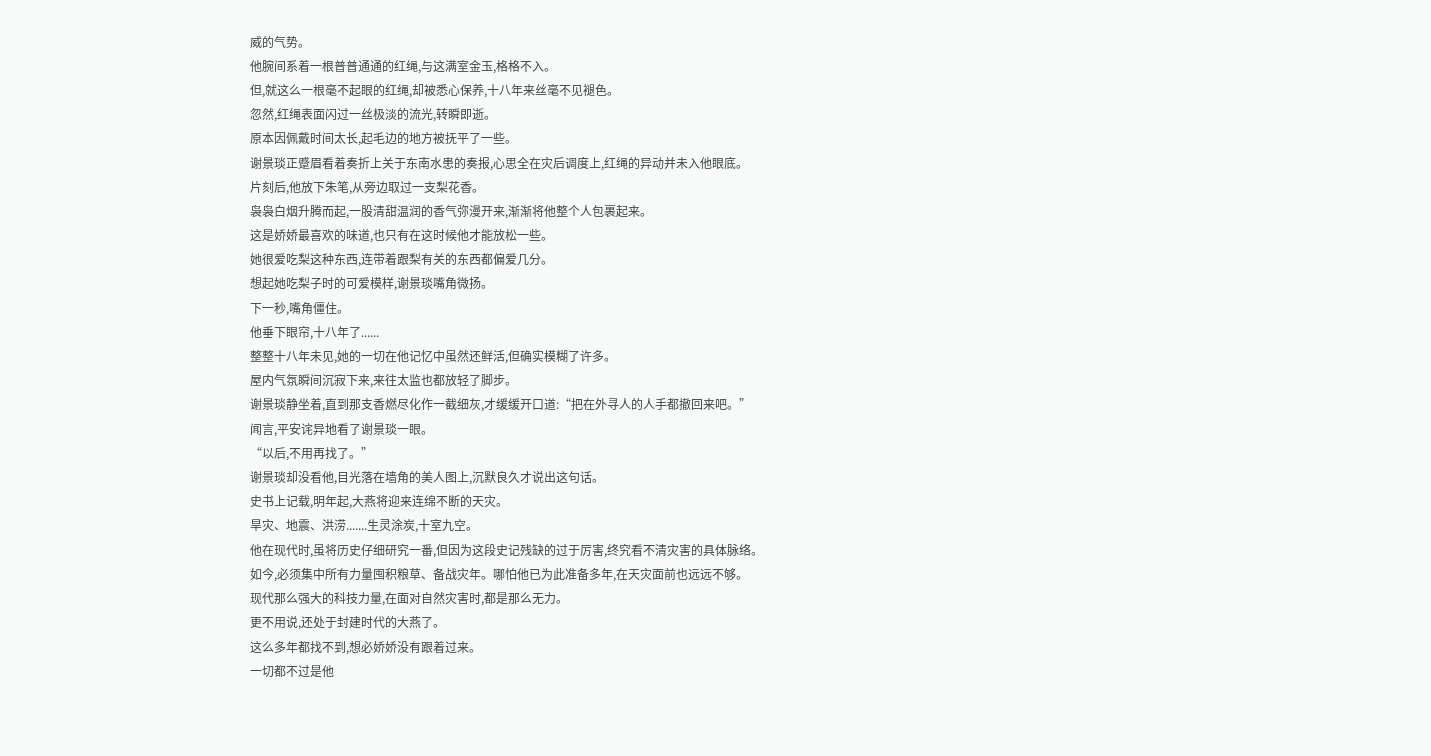威的气势。
他腕间系着一根普普通通的红绳,与这满室金玉,格格不入。
但,就这么一根毫不起眼的红绳,却被悉心保养,十八年来丝毫不见褪色。
忽然,红绳表面闪过一丝极淡的流光,转瞬即逝。
原本因佩戴时间太长,起毛边的地方被抚平了一些。
谢景琰正蹙眉看着奏折上关于东南水患的奏报,心思全在灾后调度上,红绳的异动并未入他眼底。
片刻后,他放下朱笔,从旁边取过一支梨花香。
袅袅白烟升腾而起,一股清甜温润的香气弥漫开来,渐渐将他整个人包裹起来。
这是娇娇最喜欢的味道,也只有在这时候他才能放松一些。
她很爱吃梨这种东西,连带着跟梨有关的东西都偏爱几分。
想起她吃梨子时的可爱模样,谢景琰嘴角微扬。
下一秒,嘴角僵住。
他垂下眼帘,十八年了......
整整十八年未见,她的一切在他记忆中虽然还鲜活,但确实模糊了许多。
屋内气氛瞬间沉寂下来,来往太监也都放轻了脚步。
谢景琰静坐着,直到那支香燃尽化作一截细灰,才缓缓开口道:“把在外寻人的人手都撤回来吧。”
闻言,平安诧异地看了谢景琰一眼。
“以后,不用再找了。”
谢景琰却没看他,目光落在墙角的美人图上,沉默良久才说出这句话。
史书上记载,明年起,大燕将迎来连绵不断的天灾。
旱灾、地震、洪涝.......生灵涂炭,十室九空。
他在现代时,虽将历史仔细研究一番,但因为这段史记残缺的过于厉害,终究看不清灾害的具体脉络。
如今,必须集中所有力量囤积粮草、备战灾年。哪怕他已为此准备多年,在天灾面前也远远不够。
现代那么强大的科技力量,在面对自然灾害时,都是那么无力。
更不用说,还处于封建时代的大燕了。
这么多年都找不到,想必娇娇没有跟着过来。
一切都不过是他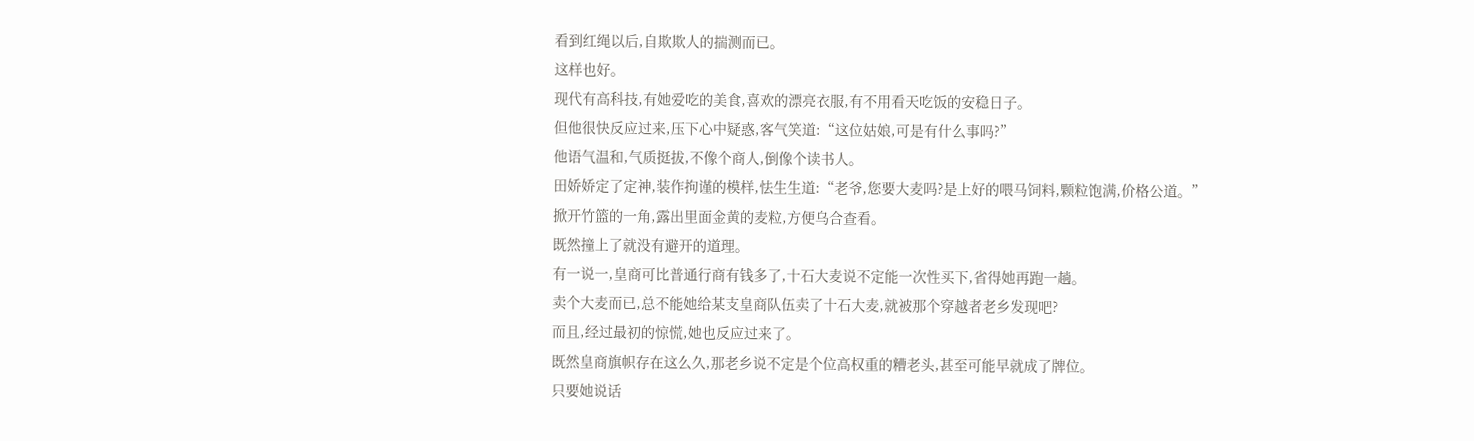看到红绳以后,自欺欺人的揣测而已。
这样也好。
现代有高科技,有她爱吃的美食,喜欢的漂亮衣服,有不用看天吃饭的安稳日子。
但他很快反应过来,压下心中疑惑,客气笑道:“这位姑娘,可是有什么事吗?”
他语气温和,气质挺拔,不像个商人,倒像个读书人。
田娇娇定了定神,装作拘谨的模样,怯生生道:“老爷,您要大麦吗?是上好的喂马饲料,颗粒饱满,价格公道。”
掀开竹篮的一角,露出里面金黄的麦粒,方便乌合查看。
既然撞上了就没有避开的道理。
有一说一,皇商可比普通行商有钱多了,十石大麦说不定能一次性买下,省得她再跑一趟。
卖个大麦而已,总不能她给某支皇商队伍卖了十石大麦,就被那个穿越者老乡发现吧?
而且,经过最初的惊慌,她也反应过来了。
既然皇商旗帜存在这么久,那老乡说不定是个位高权重的糟老头,甚至可能早就成了牌位。
只要她说话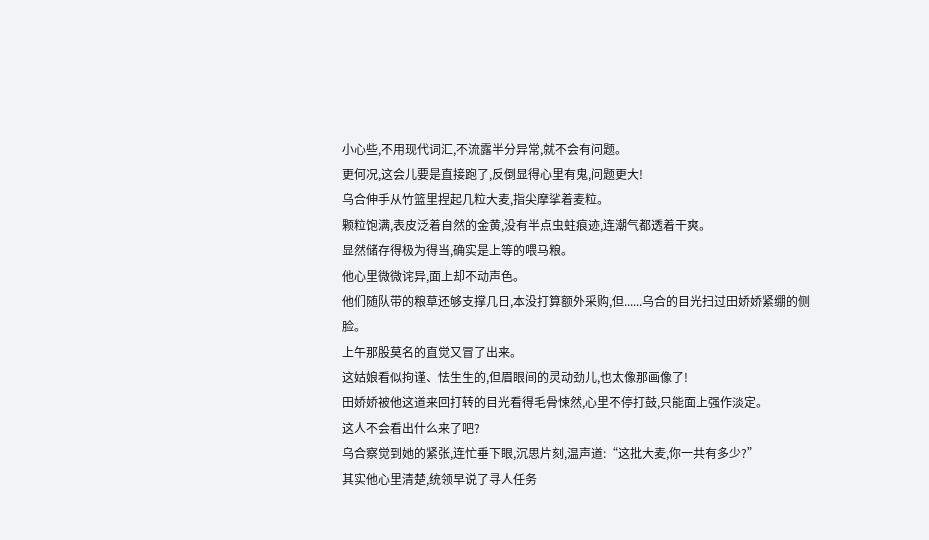小心些,不用现代词汇,不流露半分异常,就不会有问题。
更何况,这会儿要是直接跑了,反倒显得心里有鬼,问题更大!
乌合伸手从竹篮里捏起几粒大麦,指尖摩挲着麦粒。
颗粒饱满,表皮泛着自然的金黄,没有半点虫蛀痕迹,连潮气都透着干爽。
显然储存得极为得当,确实是上等的喂马粮。
他心里微微诧异,面上却不动声色。
他们随队带的粮草还够支撑几日,本没打算额外采购,但......乌合的目光扫过田娇娇紧绷的侧脸。
上午那股莫名的直觉又冒了出来。
这姑娘看似拘谨、怯生生的,但眉眼间的灵动劲儿,也太像那画像了!
田娇娇被他这道来回打转的目光看得毛骨悚然,心里不停打鼓,只能面上强作淡定。
这人不会看出什么来了吧?
乌合察觉到她的紧张,连忙垂下眼,沉思片刻,温声道:“这批大麦,你一共有多少?”
其实他心里清楚,统领早说了寻人任务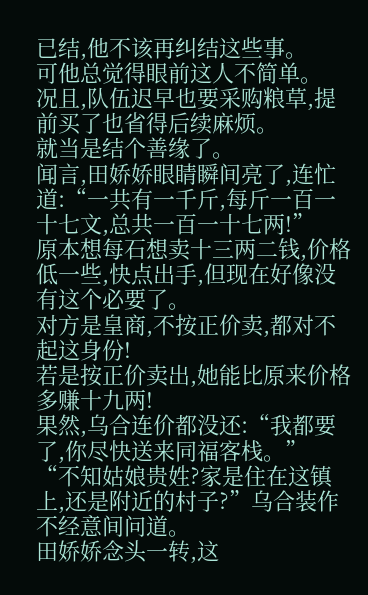已结,他不该再纠结这些事。
可他总觉得眼前这人不简单。
况且,队伍迟早也要采购粮草,提前买了也省得后续麻烦。
就当是结个善缘了。
闻言,田娇娇眼睛瞬间亮了,连忙道:“一共有一千斤,每斤一百一十七文,总共一百一十七两!”
原本想每石想卖十三两二钱,价格低一些,快点出手,但现在好像没有这个必要了。
对方是皇商,不按正价卖,都对不起这身份!
若是按正价卖出,她能比原来价格多赚十九两!
果然,乌合连价都没还:“我都要了,你尽快送来同福客栈。”
“不知姑娘贵姓?家是住在这镇上,还是附近的村子?”乌合装作不经意间问道。
田娇娇念头一转,这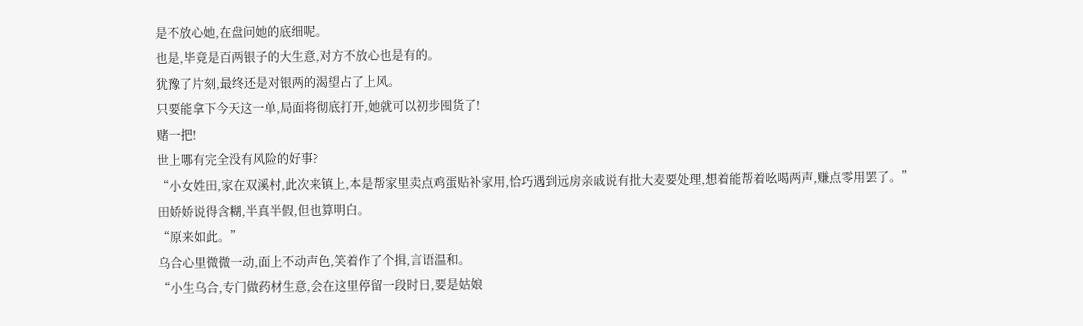是不放心她,在盘问她的底细呢。
也是,毕竟是百两银子的大生意,对方不放心也是有的。
犹豫了片刻,最终还是对银两的渴望占了上风。
只要能拿下今天这一单,局面将彻底打开,她就可以初步囤货了!
赌一把!
世上哪有完全没有风险的好事?
“小女姓田,家在双溪村,此次来镇上,本是帮家里卖点鸡蛋贴补家用,恰巧遇到远房亲戚说有批大麦要处理,想着能帮着吆喝两声,赚点零用罢了。”
田娇娇说得含糊,半真半假,但也算明白。
“原来如此。”
乌合心里微微一动,面上不动声色,笑着作了个揖,言语温和。
“小生乌合,专门做药材生意,会在这里停留一段时日,要是姑娘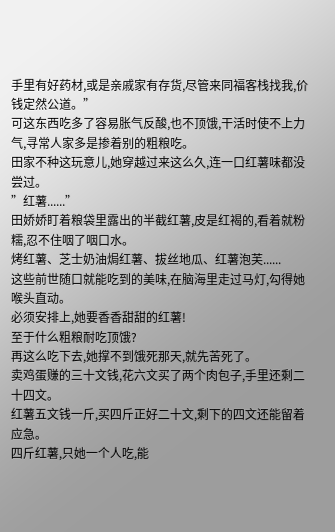手里有好药材,或是亲戚家有存货,尽管来同福客栈找我,价钱定然公道。”
可这东西吃多了容易胀气反酸,也不顶饿,干活时使不上力气,寻常人家多是掺着别的粗粮吃。
田家不种这玩意儿,她穿越过来这么久,连一口红薯味都没尝过。
”红薯......”
田娇娇盯着粮袋里露出的半截红薯,皮是红褐的,看着就粉糯,忍不住咽了咽口水。
烤红薯、芝士奶油焗红薯、拔丝地瓜、红薯泡芙......
这些前世随口就能吃到的美味,在脑海里走过马灯,勾得她喉头直动。
必须安排上,她要香香甜甜的红薯!
至于什么粗粮耐吃顶饿?
再这么吃下去,她撑不到饿死那天,就先苦死了。
卖鸡蛋赚的三十文钱,花六文买了两个肉包子,手里还剩二十四文。
红薯五文钱一斤,买四斤正好二十文,剩下的四文还能留着应急。
四斤红薯,只她一个人吃,能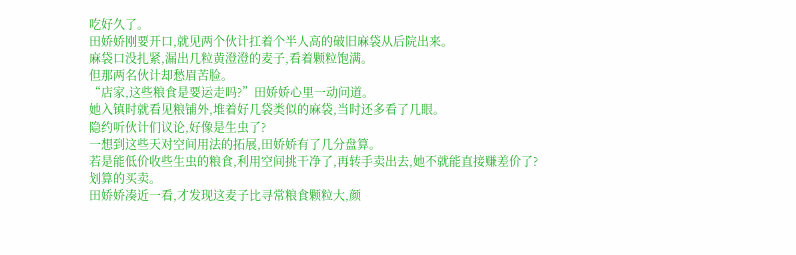吃好久了。
田娇娇刚要开口,就见两个伙计扛着个半人高的破旧麻袋从后院出来。
麻袋口没扎紧,漏出几粒黄澄澄的麦子,看着颗粒饱满。
但那两名伙计却愁眉苦脸。
“店家,这些粮食是要运走吗?”田娇娇心里一动问道。
她入镇时就看见粮铺外,堆着好几袋类似的麻袋,当时还多看了几眼。
隐约听伙计们议论,好像是生虫了?
一想到这些天对空间用法的拓展,田娇娇有了几分盘算。
若是能低价收些生虫的粮食,利用空间挑干净了,再转手卖出去,她不就能直接赚差价了?
划算的买卖。
田娇娇凑近一看,才发现这麦子比寻常粮食颗粒大,颜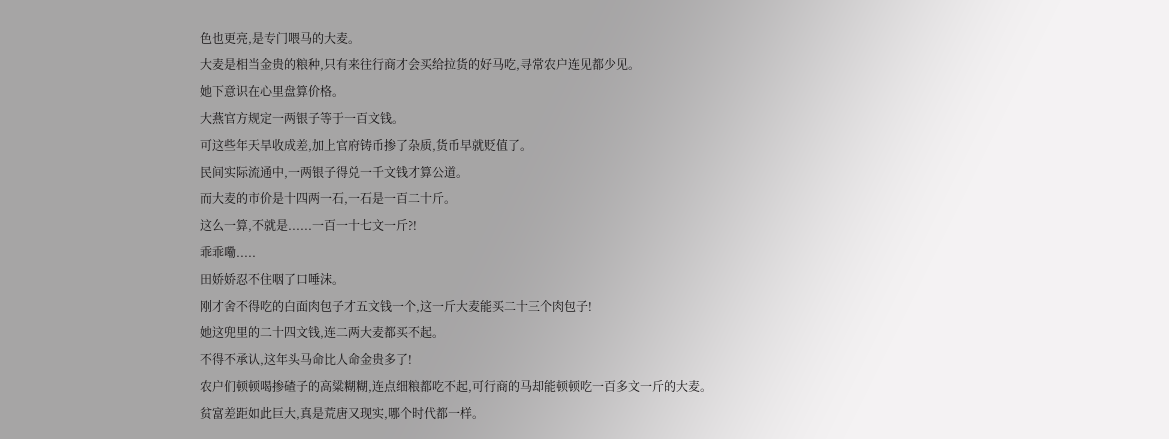色也更亮,是专门喂马的大麦。
大麦是相当金贵的粮种,只有来往行商才会买给拉货的好马吃,寻常农户连见都少见。
她下意识在心里盘算价格。
大燕官方规定一两银子等于一百文钱。
可这些年天旱收成差,加上官府铸币掺了杂质,货币早就贬值了。
民间实际流通中,一两银子得兑一千文钱才算公道。
而大麦的市价是十四两一石,一石是一百二十斤。
这么一算,不就是......一百一十七文一斤?!
乖乖嘞.....
田娇娇忍不住咽了口唾沫。
刚才舍不得吃的白面肉包子才五文钱一个,这一斤大麦能买二十三个肉包子!
她这兜里的二十四文钱,连二两大麦都买不起。
不得不承认,这年头马命比人命金贵多了!
农户们顿顿喝掺碴子的高粱糊糊,连点细粮都吃不起,可行商的马却能顿顿吃一百多文一斤的大麦。
贫富差距如此巨大,真是荒唐又现实,哪个时代都一样。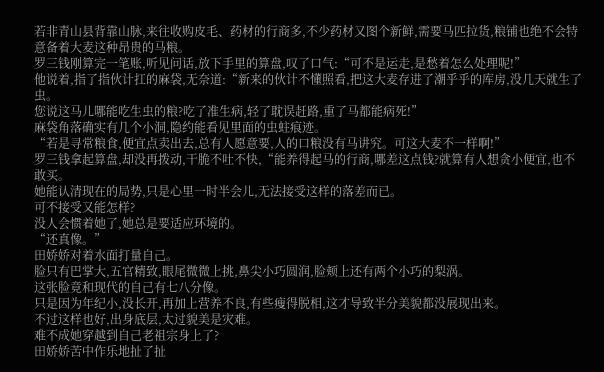若非青山县背靠山脉,来往收购皮毛、药材的行商多,不少药材又图个新鲜,需要马匹拉货,粮铺也绝不会特意备着大麦这种昂贵的马粮。
罗三钱刚算完一笔账,听见问话,放下手里的算盘,叹了口气:“可不是运走,是愁着怎么处理呢!”
他说着,指了指伙计扛的麻袋,无奈道:“新来的伙计不懂照看,把这大麦存进了潮乎乎的库房,没几天就生了虫。
您说这马儿哪能吃生虫的粮?吃了准生病,轻了耽误赶路,重了马都能病死!”
麻袋角落确实有几个小洞,隐约能看见里面的虫蛀痕迹。
“若是寻常粮食,便宜点卖出去,总有人愿意要,人的口粮没有马讲究。可这大麦不一样啊!”
罗三钱拿起算盘,却没再拨动,干脆不吐不快,“能养得起马的行商,哪差这点钱?就算有人想贪小便宜,也不敢买。
她能认清现在的局势,只是心里一时半会儿,无法接受这样的落差而已。
可不接受又能怎样?
没人会惯着她了,她总是要适应环境的。
“还真像。”
田娇娇对着水面打量自己。
脸只有巴掌大,五官精致,眼尾微微上挑,鼻尖小巧圆润,脸颊上还有两个小巧的梨涡。
这张脸竟和现代的自己有七八分像。
只是因为年纪小,没长开,再加上营养不良,有些瘦得脱相,这才导致半分美貌都没展现出来。
不过这样也好,出身底层,太过貌美是灾难。
难不成她穿越到自己老祖宗身上了?
田娇娇苦中作乐地扯了扯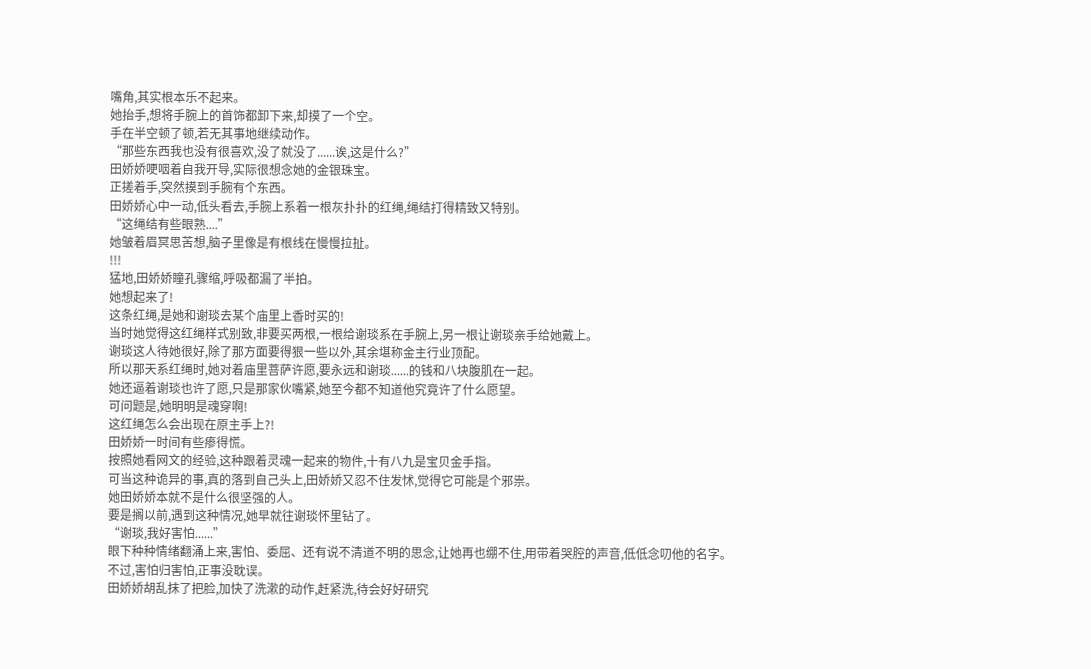嘴角,其实根本乐不起来。
她抬手,想将手腕上的首饰都卸下来,却摸了一个空。
手在半空顿了顿,若无其事地继续动作。
“那些东西我也没有很喜欢,没了就没了......诶,这是什么?”
田娇娇哽咽着自我开导,实际很想念她的金银珠宝。
正搓着手,突然摸到手腕有个东西。
田娇娇心中一动,低头看去,手腕上系着一根灰扑扑的红绳,绳结打得精致又特别。
“这绳结有些眼熟....”
她皱着眉冥思苦想,脑子里像是有根线在慢慢拉扯。
!!!
猛地,田娇娇瞳孔骤缩,呼吸都漏了半拍。
她想起来了!
这条红绳,是她和谢琰去某个庙里上香时买的!
当时她觉得这红绳样式别致,非要买两根,一根给谢琰系在手腕上,另一根让谢琰亲手给她戴上。
谢琰这人待她很好,除了那方面要得狠一些以外,其余堪称金主行业顶配。
所以那天系红绳时,她对着庙里菩萨许愿,要永远和谢琰......的钱和八块腹肌在一起。
她还逼着谢琰也许了愿,只是那家伙嘴紧,她至今都不知道他究竟许了什么愿望。
可问题是,她明明是魂穿啊!
这红绳怎么会出现在原主手上?!
田娇娇一时间有些瘆得慌。
按照她看网文的经验,这种跟着灵魂一起来的物件,十有八九是宝贝金手指。
可当这种诡异的事,真的落到自己头上,田娇娇又忍不住发怵,觉得它可能是个邪祟。
她田娇娇本就不是什么很坚强的人。
要是搁以前,遇到这种情况,她早就往谢琰怀里钻了。
“谢琰,我好害怕......”
眼下种种情绪翻涌上来,害怕、委屈、还有说不清道不明的思念,让她再也绷不住,用带着哭腔的声音,低低念叨他的名字。
不过,害怕归害怕,正事没耽误。
田娇娇胡乱抹了把脸,加快了洗漱的动作,赶紧洗,待会好好研究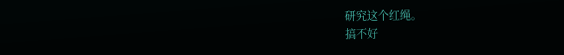研究这个红绳。
搞不好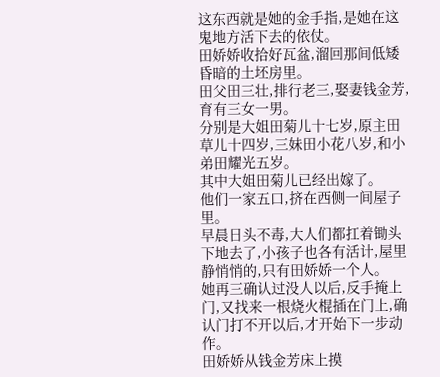这东西就是她的金手指,是她在这鬼地方活下去的依仗。
田娇娇收拾好瓦盆,溜回那间低矮昏暗的土坯房里。
田父田三壮,排行老三,娶妻钱金芳,育有三女一男。
分别是大姐田菊儿十七岁,原主田草儿十四岁,三妹田小花八岁,和小弟田耀光五岁。
其中大姐田菊儿已经出嫁了。
他们一家五口,挤在西侧一间屋子里。
早晨日头不毒,大人们都扛着锄头下地去了,小孩子也各有活计,屋里静悄悄的,只有田娇娇一个人。
她再三确认过没人以后,反手掩上门,又找来一根烧火棍插在门上,确认门打不开以后,才开始下一步动作。
田娇娇从钱金芳床上摸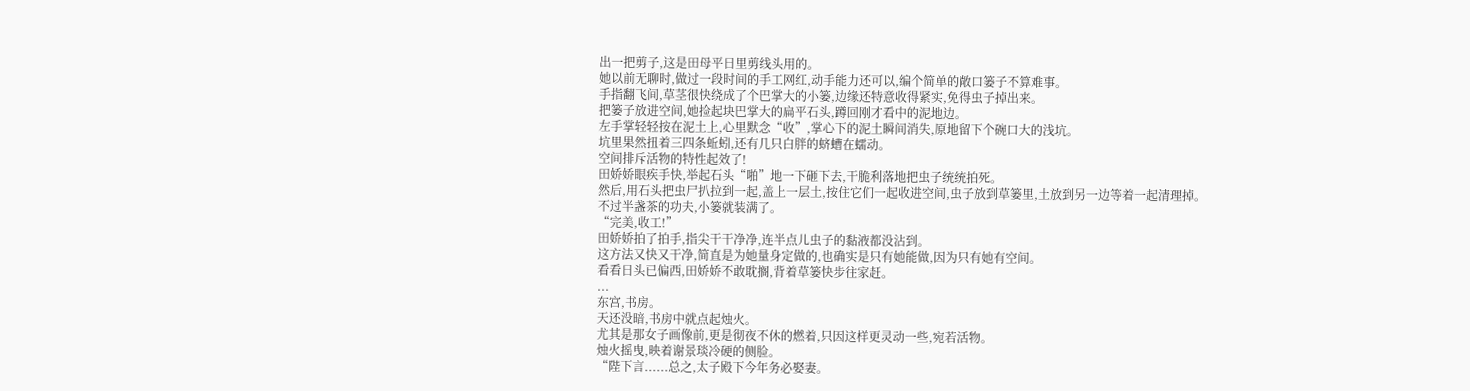出一把剪子,这是田母平日里剪线头用的。
她以前无聊时,做过一段时间的手工网红,动手能力还可以,编个简单的敞口篓子不算难事。
手指翻飞间,草茎很快绕成了个巴掌大的小篓,边缘还特意收得紧实,免得虫子掉出来。
把篓子放进空间,她捡起块巴掌大的扁平石头,蹲回刚才看中的泥地边。
左手掌轻轻按在泥土上,心里默念“收”,掌心下的泥土瞬间消失,原地留下个碗口大的浅坑。
坑里果然扭着三四条蚯蚓,还有几只白胖的蛴螬在蠕动。
空间排斥活物的特性起效了!
田娇娇眼疾手快,举起石头“啪”地一下砸下去,干脆利落地把虫子统统拍死。
然后,用石头把虫尸扒拉到一起,盖上一层土,按住它们一起收进空间,虫子放到草篓里,土放到另一边等着一起清理掉。
不过半盏茶的功夫,小篓就装满了。
“完美,收工!”
田娇娇拍了拍手,指尖干干净净,连半点儿虫子的黏液都没沾到。
这方法又快又干净,简直是为她量身定做的,也确实是只有她能做,因为只有她有空间。
看看日头已偏西,田娇娇不敢耽搁,背着草篓快步往家赶。
...
东宫,书房。
天还没暗,书房中就点起烛火。
尤其是那女子画像前,更是彻夜不休的燃着,只因这样更灵动一些,宛若活物。
烛火摇曳,映着谢景琰冷硬的侧脸。
“陛下言......总之,太子殿下今年务必娶妻。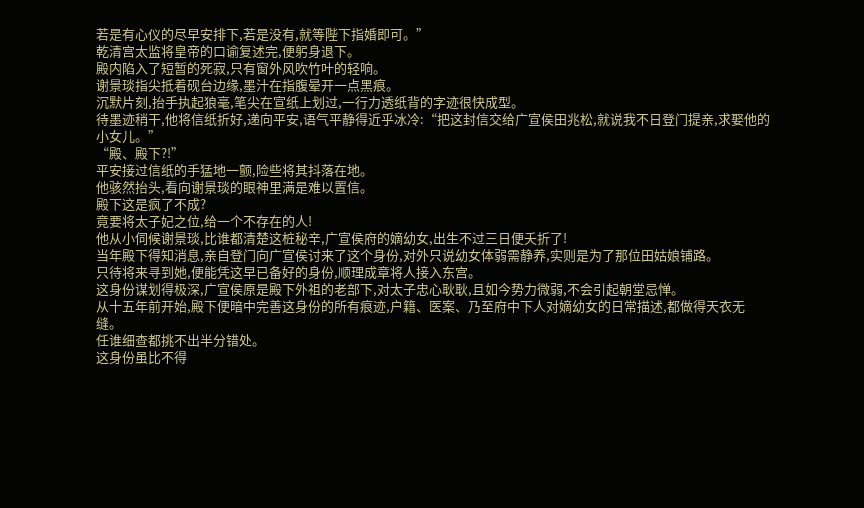若是有心仪的尽早安排下,若是没有,就等陛下指婚即可。”
乾清宫太监将皇帝的口谕复述完,便躬身退下。
殿内陷入了短暂的死寂,只有窗外风吹竹叶的轻响。
谢景琰指尖抵着砚台边缘,墨汁在指腹晕开一点黑痕。
沉默片刻,抬手执起狼毫,笔尖在宣纸上划过,一行力透纸背的字迹很快成型。
待墨迹稍干,他将信纸折好,递向平安,语气平静得近乎冰冷:“把这封信交给广宣侯田兆松,就说我不日登门提亲,求娶他的小女儿。”
“殿、殿下?!”
平安接过信纸的手猛地一颤,险些将其抖落在地。
他骇然抬头,看向谢景琰的眼神里满是难以置信。
殿下这是疯了不成?
竟要将太子妃之位,给一个不存在的人!
他从小伺候谢景琰,比谁都清楚这桩秘辛,广宣侯府的嫡幼女,出生不过三日便夭折了!
当年殿下得知消息,亲自登门向广宣侯讨来了这个身份,对外只说幼女体弱需静养,实则是为了那位田姑娘铺路。
只待将来寻到她,便能凭这早已备好的身份,顺理成章将人接入东宫。
这身份谋划得极深,广宣侯原是殿下外祖的老部下,对太子忠心耿耿,且如今势力微弱,不会引起朝堂忌惮。
从十五年前开始,殿下便暗中完善这身份的所有痕迹,户籍、医案、乃至府中下人对嫡幼女的日常描述,都做得天衣无缝。
任谁细查都挑不出半分错处。
这身份虽比不得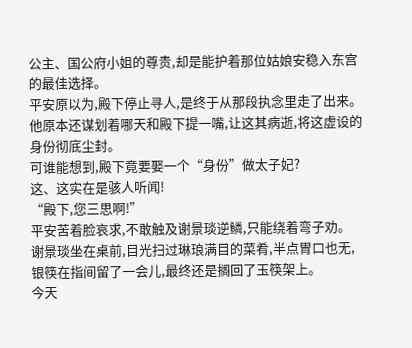公主、国公府小姐的尊贵,却是能护着那位姑娘安稳入东宫的最佳选择。
平安原以为,殿下停止寻人,是终于从那段执念里走了出来。
他原本还谋划着哪天和殿下提一嘴,让这其病逝,将这虚设的身份彻底尘封。
可谁能想到,殿下竟要娶一个“身份”做太子妃?
这、这实在是骇人听闻!
“殿下,您三思啊!”
平安苦着脸哀求,不敢触及谢景琰逆鳞,只能绕着弯子劝。
谢景琰坐在桌前,目光扫过琳琅满目的菜肴,半点胃口也无,银筷在指间留了一会儿,最终还是搁回了玉筷架上。
今天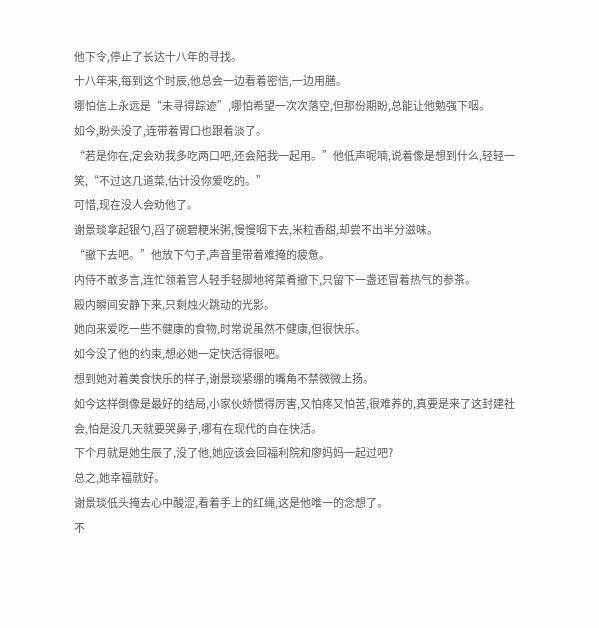他下令,停止了长达十八年的寻找。
十八年来,每到这个时辰,他总会一边看着密信,一边用膳。
哪怕信上永远是“未寻得踪迹”,哪怕希望一次次落空,但那份期盼,总能让他勉强下咽。
如今,盼头没了,连带着胃口也跟着淡了。
“若是你在,定会劝我多吃两口吧,还会陪我一起用。”他低声呢喃,说着像是想到什么,轻轻一笑,“不过这几道菜,估计没你爱吃的。”
可惜,现在没人会劝他了。
谢景琰拿起银勺,舀了碗碧粳米粥,慢慢咽下去,米粒香甜,却尝不出半分滋味。
“撤下去吧。”他放下勺子,声音里带着难掩的疲惫。
内侍不敢多言,连忙领着宫人轻手轻脚地将菜肴撤下,只留下一盏还冒着热气的参茶。
殿内瞬间安静下来,只剩烛火跳动的光影。
她向来爱吃一些不健康的食物,时常说虽然不健康,但很快乐。
如今没了他的约束,想必她一定快活得很吧。
想到她对着美食快乐的样子,谢景琰紧绷的嘴角不禁微微上扬。
如今这样倒像是最好的结局,小家伙娇惯得厉害,又怕疼又怕苦,很难养的,真要是来了这封建社会,怕是没几天就要哭鼻子,哪有在现代的自在快活。
下个月就是她生辰了,没了他,她应该会回福利院和廖妈妈一起过吧?
总之,她幸福就好。
谢景琰低头掩去心中酸涩,看着手上的红绳,这是他唯一的念想了。
不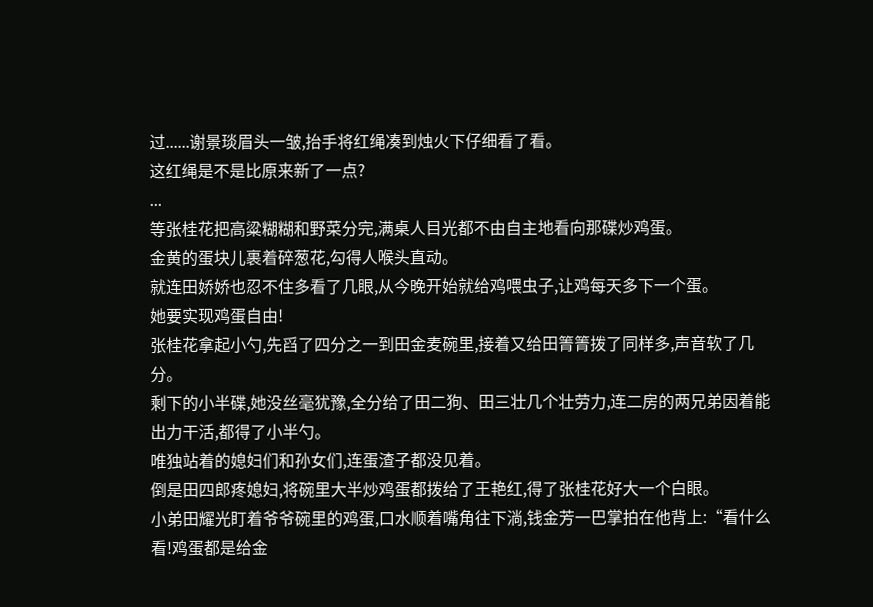过......谢景琰眉头一皱,抬手将红绳凑到烛火下仔细看了看。
这红绳是不是比原来新了一点?
...
等张桂花把高粱糊糊和野菜分完,满桌人目光都不由自主地看向那碟炒鸡蛋。
金黄的蛋块儿裹着碎葱花,勾得人喉头直动。
就连田娇娇也忍不住多看了几眼,从今晚开始就给鸡喂虫子,让鸡每天多下一个蛋。
她要实现鸡蛋自由!
张桂花拿起小勺,先舀了四分之一到田金麦碗里,接着又给田箐箐拨了同样多,声音软了几分。
剩下的小半碟,她没丝毫犹豫,全分给了田二狗、田三壮几个壮劳力,连二房的两兄弟因着能出力干活,都得了小半勺。
唯独站着的媳妇们和孙女们,连蛋渣子都没见着。
倒是田四郎疼媳妇,将碗里大半炒鸡蛋都拨给了王艳红,得了张桂花好大一个白眼。
小弟田耀光盯着爷爷碗里的鸡蛋,口水顺着嘴角往下淌,钱金芳一巴掌拍在他背上:“看什么看!鸡蛋都是给金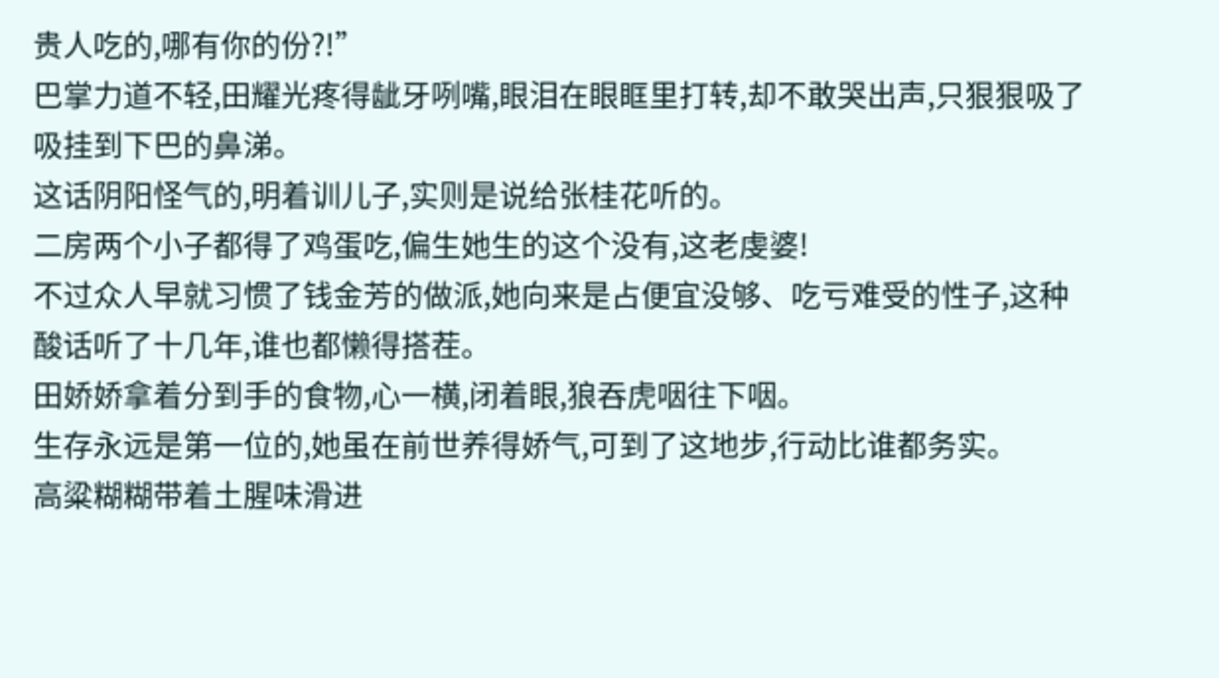贵人吃的,哪有你的份?!”
巴掌力道不轻,田耀光疼得龇牙咧嘴,眼泪在眼眶里打转,却不敢哭出声,只狠狠吸了吸挂到下巴的鼻涕。
这话阴阳怪气的,明着训儿子,实则是说给张桂花听的。
二房两个小子都得了鸡蛋吃,偏生她生的这个没有,这老虔婆!
不过众人早就习惯了钱金芳的做派,她向来是占便宜没够、吃亏难受的性子,这种酸话听了十几年,谁也都懒得搭茬。
田娇娇拿着分到手的食物,心一横,闭着眼,狼吞虎咽往下咽。
生存永远是第一位的,她虽在前世养得娇气,可到了这地步,行动比谁都务实。
高粱糊糊带着土腥味滑进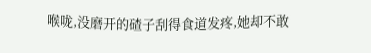喉咙,没磨开的碴子刮得食道发疼,她却不敢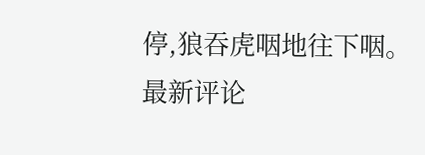停,狼吞虎咽地往下咽。
最新评论